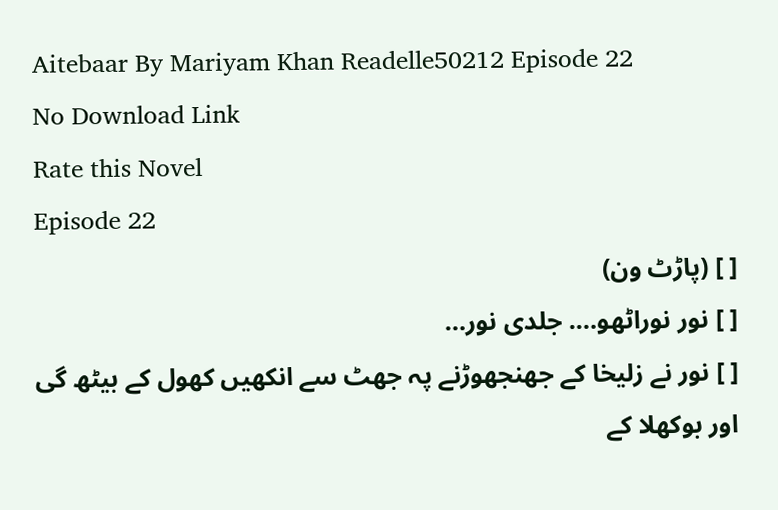Aitebaar By Mariyam Khan Readelle50212 Episode 22
No Download Link
Rate this Novel
Episode 22
[ ] (پاڑٹ ون)
[ ] نور نوراٹھو…. جلدی نور…
[ ] نور نے زلیخا کے جھنجھوڑنے پہ جھٹ سے انکھیں کھول کے بیٹھ گی اور بوکھلا کے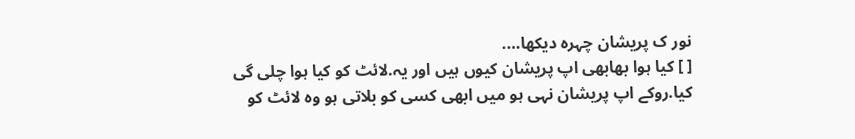نور ک پریشان چہرہ دیکھا….
[ ] کیا ہوا بھابھی اپ پریشان کیوں ہیں اور یہ.لائٹ کو کیا ہوا چلی گی کیا.روکے اپ پریشان نہی ہو میں ابھی کسی کو بلاتی ہو وہ لائٹ کو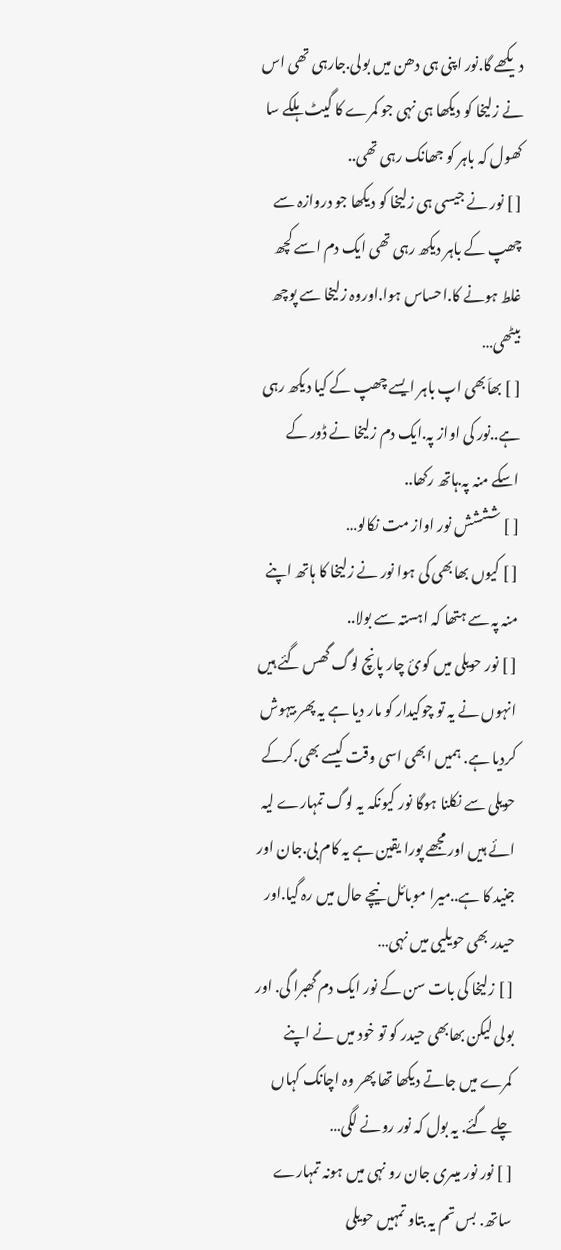دیکھے گا.نور اپنی ہی دھن میں بولی.جارہی تھی اس نے زلیخا کو دیکھا ہی نہی جو کمرے کا گیٹ ہلکے سا کھول کہ باہر کو جھانک رہی تھی..
[ ] نور نے جیسی ہی زلیخا کو دیکھا جو دروازہ سے چھپ کے باہر دیکھ رہی تھی ایک دم اسے کچھ غلط ہونے کا.احساس ہوا.اوروہ زلیخا سے پوچھ بیٹھی…
[ ] بھاَبھی اپ باہر ایسے چھپ کے کیا دیکھ رہی ہے..نور کی اواز پہ.ایک دم زلیخا نے ڈور کے اسکے منہ پہ.ہاتھ رکھا..
[ ] شششش نور اواز مت نکالو…
[ ] کیوں بھابھی کی ہوا نور نے زلیخا کا ہاتھ اپنے منہ پہ سے ہتھا کہ اہستہ سے بولا..
[ ] نور حویلی میں کوئ چار پانچ لوگ گھس گئے ہیں انہوں نے یہ تو چوکیدار کو مار دیا ہے یہ پھر بیہوش کردیا ہے. ہمیں ابھی اسی وقت کیسے بھی.کرکے حویلی سے نکلنا ہوگا نور کیونکہ یہ لوگ تمہارے لیہ ائے ہیں اور مجھے پورا یقین ہے یہ کام بی.جان اور جنید کا ہے..میرا موبائل نیچے حال میں رہ گیا.اور حیدر بھی حویلیی میں نہی…
[ ] زلیخا کی بات سن کے نور ایک دم گھبرا گی. اور بولی لیکن بھابھی حیدر کو تو خود میں نے اپنے کمرے میں جاتے دیکھا تھا پھر وہ اچانک کہاں چلے گئے. یہ بول کہ نور رونے لگی…
[ ] نور نور میںری جان رو نہی میں ہونہ تمہارے ساتھ. بس تم یہ بتاو تمہیں حویلی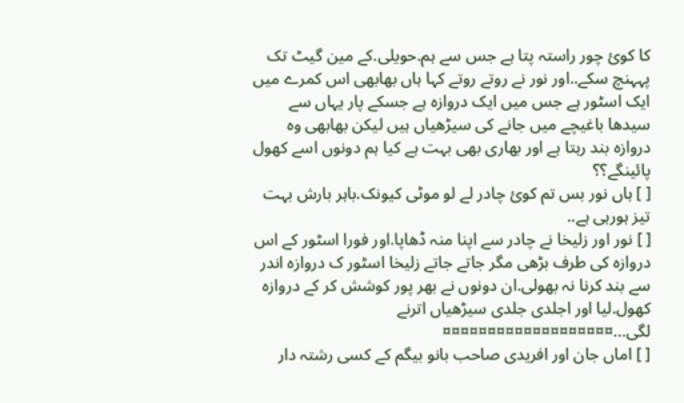کا کوئ چور راستہ پتا ہے جس سے ہم.حویلی.کے مین گیٹ تک پہہنچ سکے..اور نور نے روتے روتے کہا ہاں بھابھی اس کمرے میں ایک اسٹور ہے جس میں ایک دروازہ ہے جسکے پار یہاں سے سیدھا باغیچے میں جانے کی سیڑھیاں ہیں لیکن بھابھی وہ دروازہ بند رہتا ہے اور بھاری بھی بہت ہے کیا ہم دونوں اسے کھول پائینگے؟؟
[ ] ہاں نور بس تم کوئ چادر لے لو موٹی کیونک.باہر بارش بہت تیز ہورہی ہے..
[ ] نور اور زلیخا نے چادر سے اپنا منہ ڈھاپا.اور فورا اسٹور کے اس دروازہ کی طرف بڑھی مگر جاتے جاتے زلیخا اسٹور ک دروازہ اندر سے بند کرنا نہ بھولی.ان دونوں نے بھر پور کوشش کر کے دروازہ کھول.لیا اور اجلدی جلدی سیڑھیاں اترنے لگی…¤¤¤¤¤¤¤¤¤¤¤¤¤¤¤¤¤¤¤
[ ] اماں جان اور افریدی صاحب بانو بیگم کے کسی رشتہ دار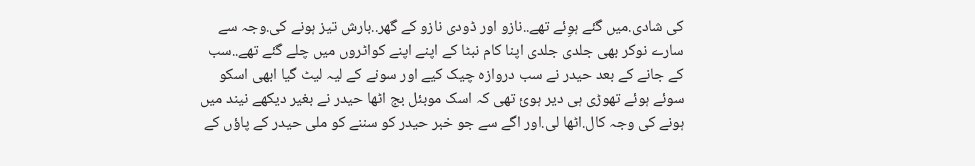کی شادی.میں گئے ہوِئے تھے..نازو اور ڈودی نازو کے گھر..بارش تیز ہونے کی.وجہ سے سارے نوکر بھی جلدی جلدی اپنا کام نبٹا کے اپنے اپنے کواٹروں میں چلے گئے تھے..سب کے جانے کے بعد حیدر نے سب دروازہ چیک کیے اور سونے کے لیہ لیٹ گیا ابھی اسکو سوئے ہوئے تھوڑی ہی دیر ہوئ تھی کہ اسک موبئل بج اٹھا حیدر نے بغیر دیکھے نیند میں ہونے کی وجہ کال.اٹھا لی.اور اگے سے جو خبر حیدر کو سننے کو ملی حیدر کے پاؤں کے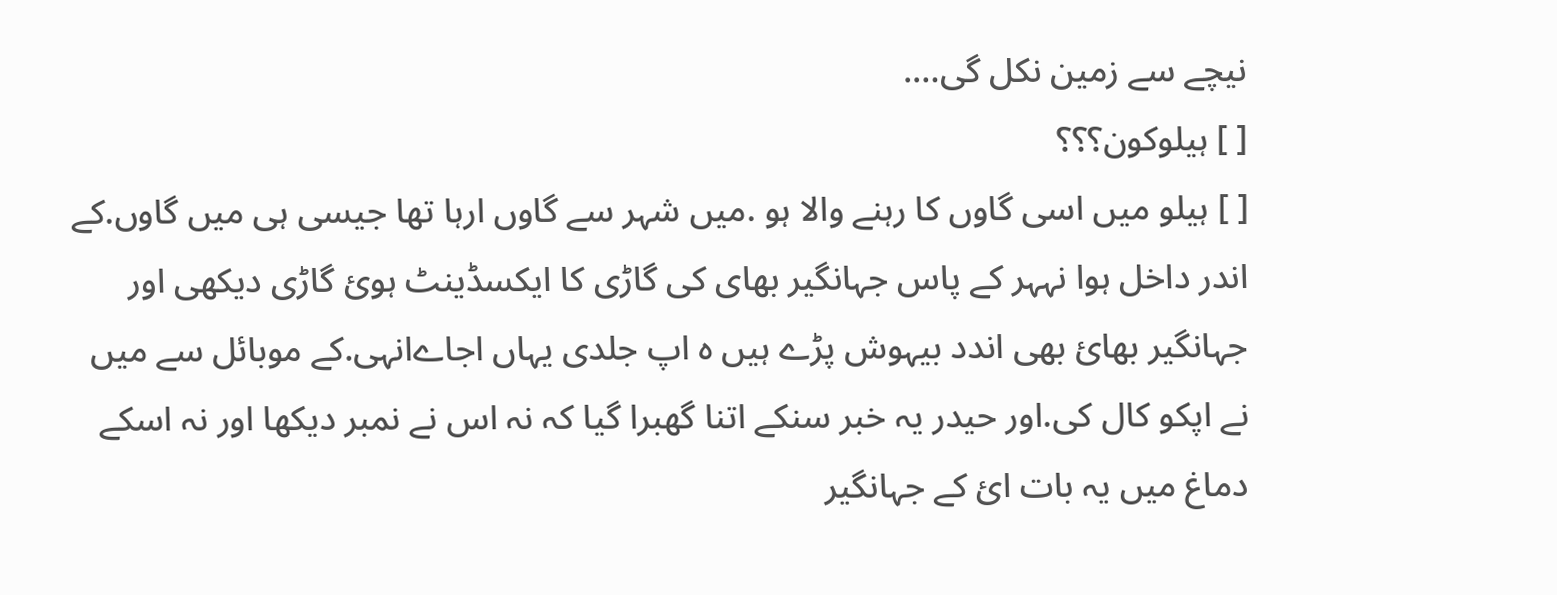نیچے سے زمین نکل گی….
[ ] ہیلوکون؟؟؟
[ ] ہیلو میں اسی گاوں کا رہنے والا ہو .میں شہر سے گاوں ارہا تھا جیسی ہی میں گاوں.کے اندر داخل ہوا نہہر کے پاس جہانگیر بھای کی گاڑی کا ایکسڈینٹ ہوئ گاڑی دیکھی اور جہانگیر بھائ بھی اندد بیہوش پڑے ہیں ہ اپ جلدی یہاں اجاےانہی.کے موبائل سے میں نے اپکو کال کی.اور حیدر یہ خبر سنکے اتنا گھبرا گیا کہ نہ اس نے نمبر دیکھا اور نہ اسکے دماغ میں یہ بات ائ کے جہانگیر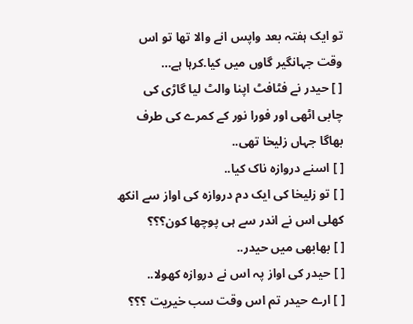تو ایک ہفتہ بعد واپس انے والا تھا تو اس وقت جہانگیر گاوں میں کیا.کرہا ہے…
[ ] حیدر نے فٹافٹ اپنا والٹ لیا گاڑی کی چابی اٹھی اور فورا نور کے کمرے کی طرف بھاگا جہاں زلیخا تھی..
[ ] اسنے دروازہ ناک کیا..
[ ] تو زلیخا کی ایک دم دروازہ کی اواز سے انکھ کھلی اس نے اندر سے ہی پوچھا کون؟؟؟
[ ] بھابھی میں حیدر..
[ ] حیدر کی اواز پہ اس نے دروازہ کھولا..
[ ] ارے حیدر تم اس وقت سب خیریت ؟؟؟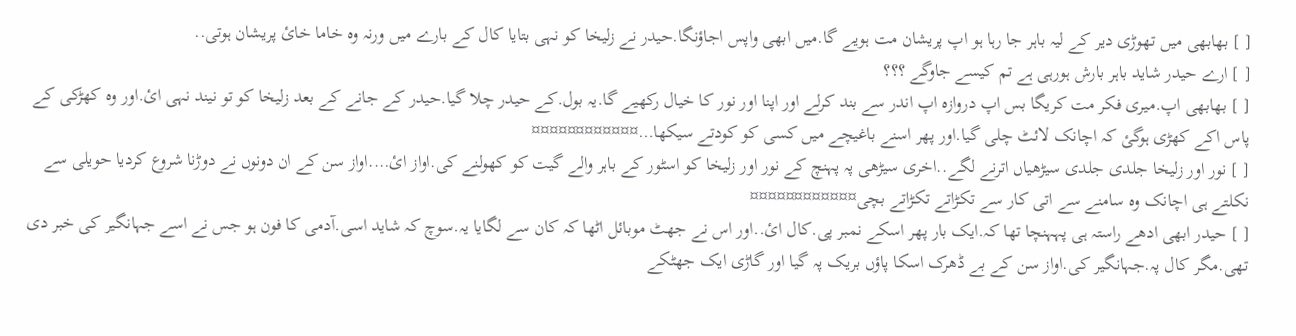[ ] بھابھی میں تھوڑی دیر کے لیہ باہر جا رہا ہو اپ پریشان مت ہویے گا.میں ابھی واپس اجاؤنگا.حیدر نے زلیخا کو نہی بتایا کال کے بارے میں ورنہ وہ خاما خائ پریشان ہوتی..
[ ] ارے حیدر شاید باہر بارش ہورہی ہے تم کیسے جاوگے ؟؟؟
[ ] بھابھی اپ.میری فکر مت کریگا بس اپ دروازہ اپ اندر سے بند کرلے اور اپنا اور نور کا خیال رکھیے گا.یہ بول.کے حیدر چلا گیا.حیدر کے جانے کے بعد زلیخا کو تو نیند نہی ائ.اور وہ کھڑکی کے پاس اکے کھڑی ہوگئ کہ اچانک لائٹ چلی گیا.اور پھر اسنے باغیچے میں کسی کو کودتے سیکھا…¤¤¤¤¤¤¤¤¤¤¤¤
[ ] نور اور زلیخا جلدی جلدی سیڑھیاں اترنے لگے..اخری سیڑھی پہ پہنچ کے نور اور زلیخا کو اسٹور کے باہر والے گیت کو کھولنے کی.اواز ائ….اواز سن کے ان دونوں نے دوڑنا شروع کردیا حویلی سے نکلتے ہی اچانک وہ سامنے سے اتی کار سے تکڑاتے تکڑاتے بچی¤¤¤¤¤¤¤¤¤¤¤¤
[ ] حیدر ابھی ادھے راستہ ہی پہہنچا تھا کہ.ایک بار پھر اسکے نمبر پی.کال ائ..اور اس نے جھٹ موبائل اٹھا کہ کان سے لگایا یہ.سوچ کہ شاید اسی.آدمی کا فون ہو جس نے اسے جہانگیر کی خبر دی تھی.مگر کال پہ.جہانگیر کی.اواز سن کے بے ڈھرک اسکا پاؤں بریک پہ گیا اور گاڑی ایک جھٹکے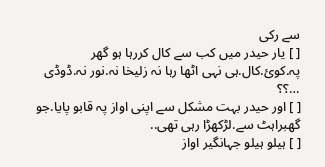سے رکی
[ ] یار حیدر میں کب سے کال کررہا ہو گھر پہ.کوئ.کال.ہی نہی اٹھا رہا نہ زلیخا نہ.نور نہ.ڈوڈی …؟؟
[ ] اور حیدر بہت مشکل سے اپنی اواز پہ قابو پایا.جو گھبراہٹ سے.لڑکھڑا رہی تھی..
[ ] ہیلو ہیلو جہانگیر اواز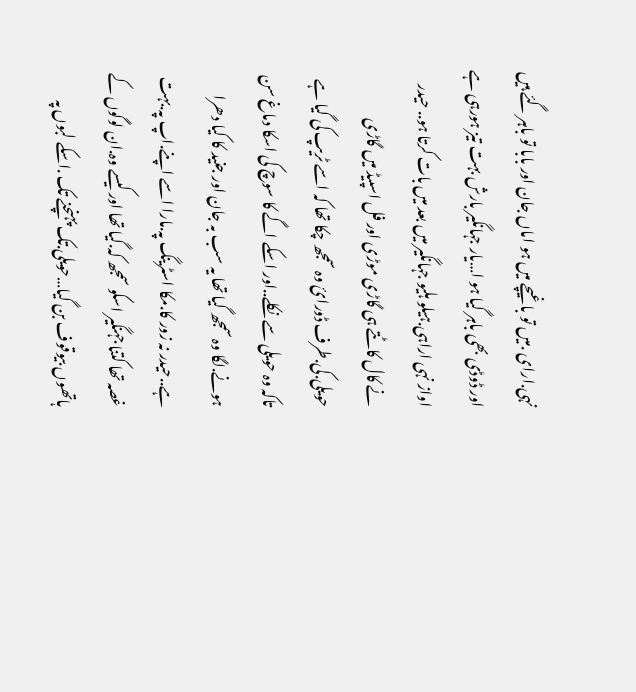نہی.ارای .میں تو باغیچے میں ہو اماں جان اور بابا تو باہر گئے ہیں اور ڈوڈی بھی باہر گیا ہو ا…یار جہانگیر بارش بہت تیز ہورہی ہے اواز نہی اراہی.ہیلو ہلیو جہانگیر میں بعد میں بات کرتا ہو.. حیدر نے کال کاٹتے ہی گاڑی موڑی اور فل اسپیڈ میں گاڑی حویلی.کی.طرف ڈورائ وہ سمجھ چکا تھا کہ اسے ٹریپ کی گیا ہے تاکہ وہ حویلی سے نکلے..اور اسکے اگے کا سوچ کی اسکا دماغ سن ہونے.لگا وہ سمجھ گیا تھا یہ سب بہ جان اور جنید کا کیا دھرا ہے..حیدر نہ زور کا.مکا اسٹرینگ پہ.مارا اسے اپنے.اپ پہ.بہت غصہ تھا کتنا جہنگیر اسکو سمجھ کہ.گیا تھا اور کیسے وہ.ان لوگوں کے ہاتھوں بیوقوف بن گیا…حویلی.تک پہنچنے تک .اسکے لبوں پہ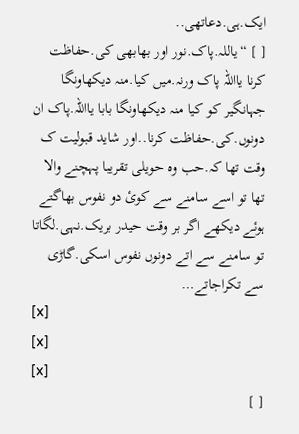ایک.ہی.دعاتھی..
[ ] “یاللہ.پاک.نور اور بھابھی کی.حفاظت کرنا یااللہ پاک ورنہ.میں کیا.منہ دیکھاونگا جہانگیر کو کیا منہ دیکھاونگا بابا یااللہ.پاک ان دونوں.کی.حفاظت کرنا..اور شاید قبولیت ک وقت تھا کہ.حب وہ حویلی تقریبا پہچنے والا تھا تو اسے سامنے سے کوئ دو نفوس بھاگتے ہوئے دیکھے اگر بر وقت حیدر بریک.نہی.لگاتا تو سامنے سے اتے دونوں نفوس اسکی.گاڑی سے تکراجاتے…
[x]
[x]
[x]
[ ]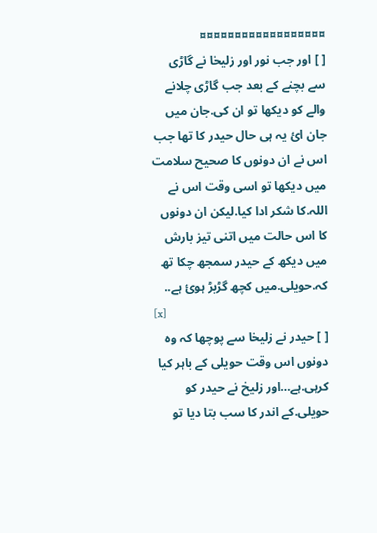¤¤¤¤¤¤¤¤¤¤¤¤¤¤¤¤¤¤
[ ] اور جب نور اور زلیخا نے گاڑی سے بچنے کے بعد جب گاڑی چلانے والے کو دیکھا تو ان کی.جان میں جان ائ یہ ہی حال حیدر کا تھا جب اس نے ان دونوں کا صحیح سلامت میں دیکھا تو اسی وقت اس نے اللہ.کا شکر ادا کیا.لیکن ان دونوں کا اس حالت میں اتنی تیز بارش میں دیکھ کے حیدر سمجھ چکا تھ کہ.حویلی.میں کچھ گڑبڑ ہوئ ہے..
[x]
[ ] حیدر نے زلیخا سے پوچھا کہ وہ دونوں اس وقت حویلی کے باہر کیا کرہی.ہے…اور زلیخ نے حیدر کو حویلی.کے اندر کا سب بتا دیا تو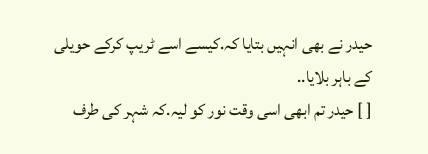حیدر نے بھی انہیں بتایا کہ.کیسے اسے ٹریپ کرکے حویلی کے باہر بلایا..
[ ] حیدر تم ابھی اسی وقت نور کو لیہ.کہ شہر کی طرف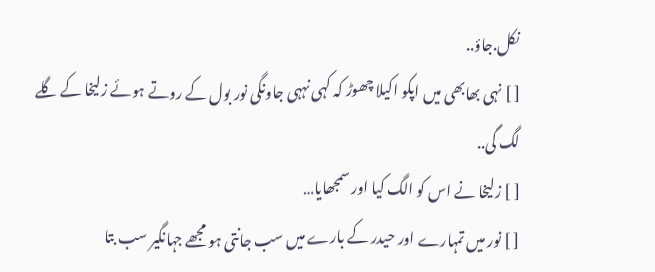نکل.جاؤ..
[ ] نہی بھابھی میں اپکو اکیلا چھوڑ کہ کہی نہہی جاونگی نور بول کے روتے ہوئے زلیخا کے گلے لگ گی..
[ ] زلیخا نے اس کو الگ کیا اور سمجھایا…
[ ] نور میں تمہارے اور حیدر کے بارے میں سب جانتی ہو مجھے جہانگیر سب بتا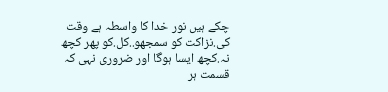چکے ہیں نور خدا کا واسطہ ہے وقت کی.نزاکت کو سمجھو..کل.کو پھر کچھ نہ.کچھ ایسا ہوگا اور ضروری نہی کہ قسمت ہر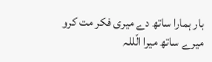بار ہمارا ساتھ دے میری فکر مت کرو میرے ساتھ میرا الّللہ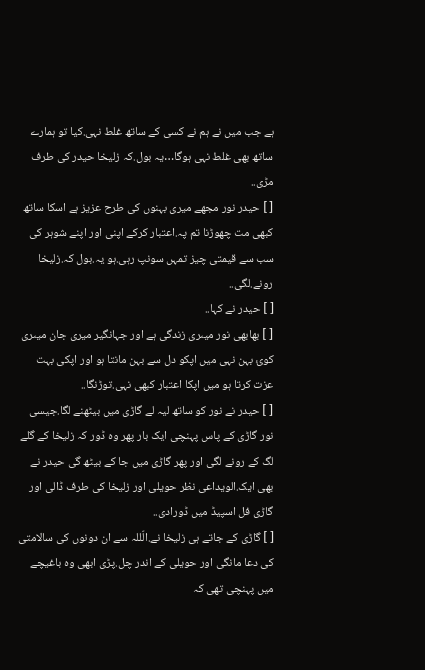ہے جب میں نے ہم نے کسی کے ساتھ غلط نہی.کیا تو ہمارے ساتھ بھی غلط نہی ہوگا…یہ بول.کہ زلیخا حیدر کی طرف مڑی..
[ ] حیدر نور مجھے میری بہنوں کی طرح عزیز ہے اسکا ساتھ کبھی مت چھوڑنا تم پہ.اعتبار کرکے اپنی اور اپنے شوہر کی سب سے قیمتی چیز تمہں سونپ رہی.ہو یہ.بول کہ.زلیخا رونے.لگی..
[ ] حیدر نے کہا..
[ ] بھابھی نور میںری زندگی ہے اور جہانگیر میری جان میںری کوئ بہن نہی میں اپکو دل سے بہن مانتا ہو اور اپکی بہت عزت کرتا ہو میں اپکا اعتبار کبھی نہی.توڑنگا..
[ ] حیدر نے نور کو ساتھ لیہ لے گاڑی میں بیٹھنے لگا.جیسی نور گاڑی کے پاس پہنچی ایک بار پھر وہ ڈور کہ زلیخا کے گلے لگ کے رونے لگی اور پھر گاڑی میں جا کے بیٹھ گی حیدر نے بھی ایک.الویداعی نظر حویلی اور زلیخا کی طرف ڈالی اور گاڑی فل اسپیڈ میں ڈورادی..
[ ] گاڑی کے جاتے ہی زلیخا نے.الّللہ سے ان دونوں کی سالامتی کی دعا مانگی اور حویلی کے اندر چل.پڑی ابھی وہ باغیچے میں پہنچی تھی کہ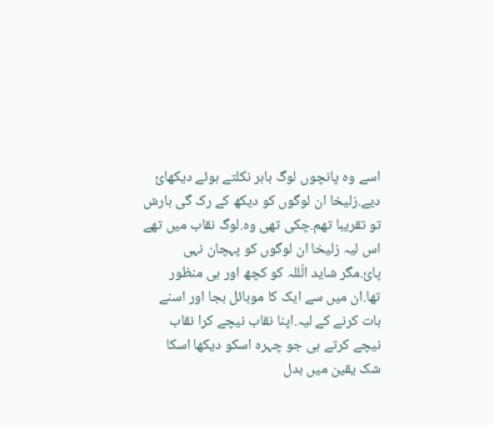اسے وہ پانچوں لوگ باہر نکلتے ہوئے دیکھائ دیے.زلیخا ان لوگوں کو دیکھ کے رک گی بارش تو تقریبا تھم.چکی تھی وہ.لوگ نقاب میں تھے اس لیہ زلیخا ان لوگوں کو پہچان نہی پائ.مگر شاید الّللہ کو کچھ اور ہی منظور تھا.ان میں سے ایک کا موبائل بجا اور اسنے بات کرنے کے لیہ.اپنا نقاب نیچے کرا نقاب نیچے کرتے ہی جو چہرہ اسکو دیکھا اسکا شک یقین میں بدل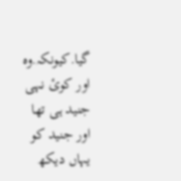گیا.کیونکہ.وہ اور کوئ نہی جنید ہی تھا اور جنید کو یہاں دیکھ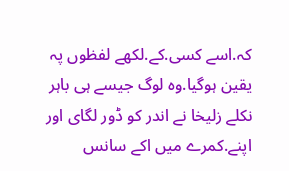کہ.اسے کسی.کے.لکھے لفظوں پہ یقین ہوگیا.وہ لوگ جیسے ہی باہر نکلے زلیخا نے اندر کو ڈور لگای اور اپنے.کمرے میں اکے سانس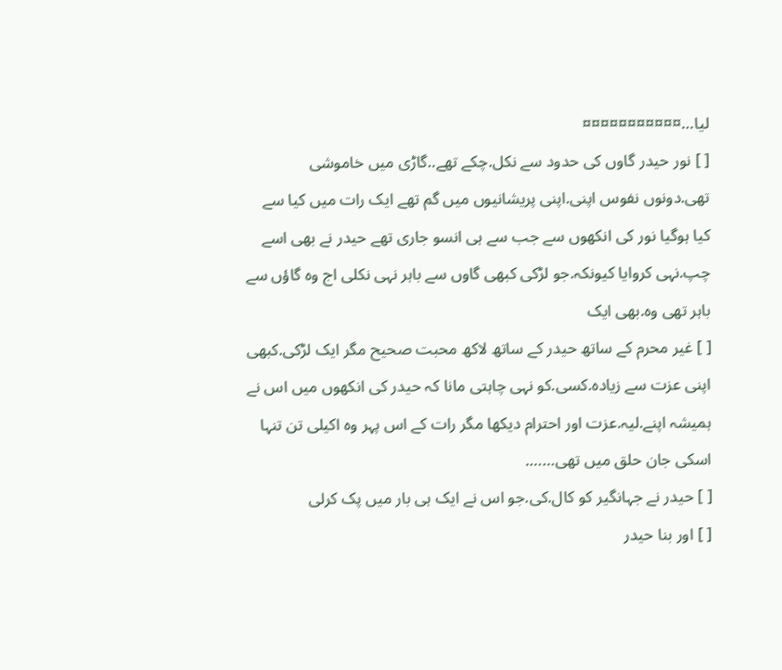لیا…¤¤¤¤¤¤¤¤¤¤¤
[ ] نور حیدر گاوں کی حدود سے نکل.چکے تھے..گاڑی میں خاموشی تھی.دونوں نفوس اپنی.اپنی پریشانیوں میں گم تھے ایک رات میں کیا سے کیا ہوگیا نور کی انکھوں سے جب سے ہی انسو جاری تھے حیدر نے بھی اسے چپ.نہی کروایا کیونکہ.جو لڑکی کبھی گاوں سے باہر نہی نکلی اج وہ گاؤں سے باہر تھی وہ.بھی ایک
[ ] غیر محرم کے ساتھ حیدر کے ساتھ لاکھ محبت صحیح مگر ایک لڑکی.کبھی اپنی عزت سے زیادہ.کسی.کو نہی چاہتی مانا کہ حیدر کی انکھوں میں اس نے ہمیشہ اپنے.لیہ.عزت اور احترام دیکھا مگر رات کے اس پہر وہ اکیلی تن تنہا اسکی جان حلق میں تھی…….
[ ] حیدر نے جہانگیر کو کال.کی.جو اس نے ایک ہی بار میں پک کرلی
[ ] اور بنا حیدر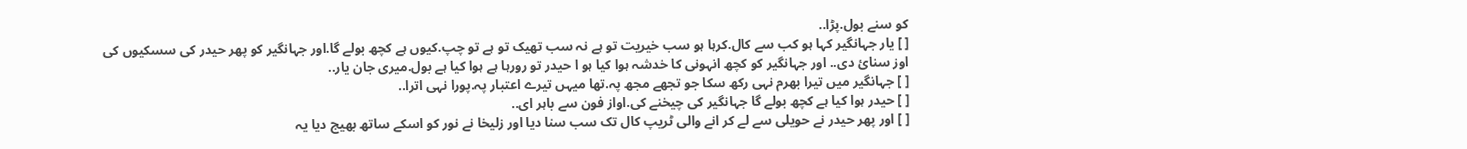کو سنے بول.پڑا..
[ ] یار جہانگیر کہا ہو کب سے کال.کرہا ہو سب خیریت تو ہے نہ سب تھیک تو ہے تو چپ.کیوں ہے کچھ بولے گا.اور جہانگیر کو پھر حیدر کی سسکیوں کی اوز سنائ دی.. اور جہانگیر کو کچھ انہونی کا خدشہ ہوا کیا ہو ا حیدر تو رورہا ہے ہوا کیا ہے بول.میری جان یار..
[ ] جہانگیر میں تیرا بھرم نہی رکھ سکا جو تجھے مجھ پہ.تھا میہں تیرے اعتبار پہ.پورا نہی اترا..
[ ] حیدر ہوا کیا ہے کچھ بولے گا جہانگیر کی چیخنے کی.اواز فون سے باہر ای..
[ ] اور پھر حیدر نے حویلی سے لے کر انے والی ٹریپ کال تک سب سنا دیا اور زلیخا نے نور کو اسکے ساتھ بھیج دیا یہ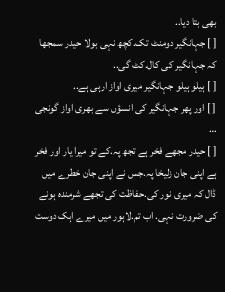بھی بتا دیا..
[ ] جہانگیر دومنٹ تک.کچھ نہی بولا حیدر سمجھا کہ جہانگیر کی کال.کٹ گی..
[ ] ہیلو ہیلو جہانگیر میری اواز ارہی ہے..
[ ] اور پھر جہانگیر کی انسؤں سے بھری اواز گونجی …
[ ] حیدر مجھے فخر ہے تجھ پہ.کے تو میرا یار اور فخر ہے اپنی جان زلیخا پہ.جس نے اپنی جان خطرے میں ڈال کہ میری نور کی.حفاظت کی تجھے شرمندہ ہونے کی ضرورت نہی. اب تم.لاہور میں میرے اہک دوست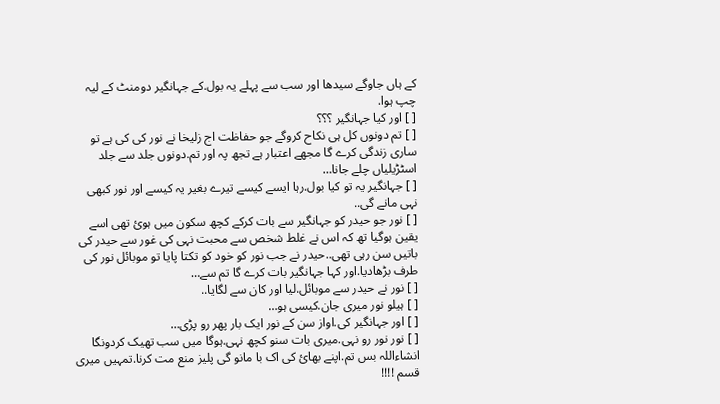کے ہاں جاوگے سیدھا اور سب سے پہلے یہ بول.کے جہانگیر دومنٹ کے لیہ چپ ہوا.
[ ] اور کیا جہانگیر ؟؟؟
[ ] تم دونوں کل ہی نکاح کروگے جو حفاظت اج زلیخا نے نور کی کی ہے تو ساری زندگی کرے گا مجھے اعتبار ہے تجھ پہ اور تم.دونوں جلد سے جلد اسٹڑیلیاں چلے جانا…
[ ] جہانگیر یہ تو کیا بول.رہا ایسے کیسے تیرے بغیر یہ کیسے اور نور کبھی نہی مانے گی..
[ ] نور جو حیدر کو جہانگیر سے بات کرکے کچھ سکون میں ہوئ تھی اسے یقین ہوگیا تھ کہ اس نے غلط شخص سے محبت نہی کی غور سے حیدر کی باتیں سن رہی تھی..حیدر نے جب نور کو خود کو تکتا پایا تو موبائل نور کی طرف بڑھادیا.اور کہا جہانگیر بات کرے گا تم سے…
[ ] نور نے حیدر سے موبائل.لیا اور کان سے لگایا..
[ ] ہیلو نور میری جان.کیسی ہو…
[ ] اور جہانگیر کی.اواز سن کے نور ایک بار پھر رو پڑی…
[ ] نور نور رو نہی.میری بات سنو کچھ نہی.ہوگا میں سب تھیک کردونگا انشاءاللہ بس تم.اپنے بھائ کی اک با مانو گی پلیز منع مت کرنا.تمہیں میری قسم !!!!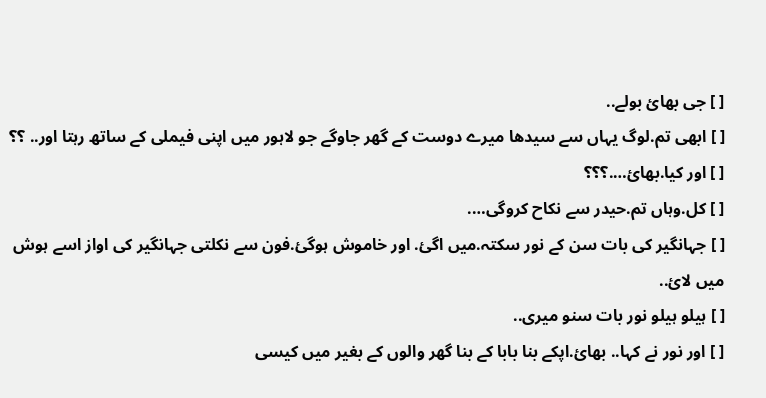[ ] جی بھائ بولے..
[ ] ابھی تم.لوگ یہاں سے سیدھا میرے دوست کے گھر جاوگے جو لاہور میں اپنی فیملی کے ساتھ رہتا اور.. ؟؟
[ ] اور کیا.بھائ….؟؟؟
[ ] کل.وہاں تم.حیدر سے نکاح کروگی….
[ ] جہانگیر کی بات سن کے نور سکتہ.میں اگئ. اور خاموش ہوگئ.فون سے نکلتی جہانگیر کی اواز اسے ہوش میں لائ..
[ ] ہیلو ہیلو نور بات سنو میری..
[ ] اور نور نے کہا.. بھائ.اپکے بنا بابا کے بنا گھر والوں کے بغیر میں کیسی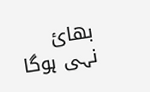بھائ نہی ہوگا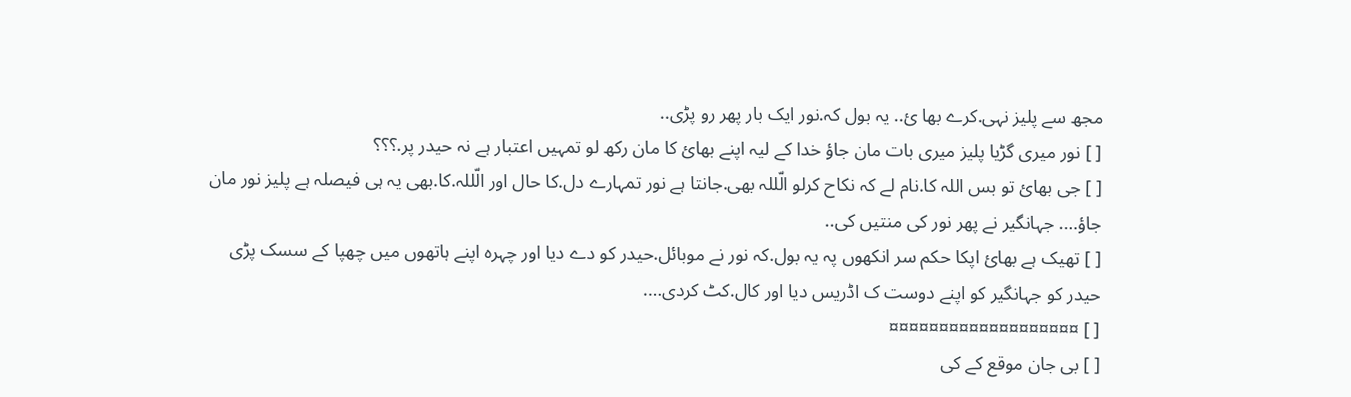مجھ سے پلیز نہی.کرے بھا ئ.. یہ بول کہ.نور ایک بار پھر رو پڑی..
[ ] نور میری گڑیا پلیز میری بات مان جاؤ خدا کے لیہ اپنے بھائ کا مان رکھ لو تمہیں اعتبار ہے نہ حیدر پر.؟؟؟
[ ] جی بھائ تو بس اللہ کا.نام لے کہ نکاح کرلو الّللہ بھی.جانتا ہے نور تمہارے دل.کا حال اور الّللہ.کا.بھی یہ ہی فیصلہ ہے پلیز نور مان جاؤ…. جہانگیر نے پھر نور کی منتیں کی..
[ ] تھیک ہے بھائ اپکا حکم سر انکھوں پہ یہ بول.کہ نور نے موبائل.حیدر کو دے دیا اور چہرہ اپنے ہاتھوں میں چھپا کے سسک پڑی حیدر کو جہانگیر کو اپنے دوست ک اڈریس دیا اور کال.کٹ کردی….
[ ] ¤¤¤¤¤¤¤¤¤¤¤¤¤¤¤¤¤¤¤
[ ] بی جان موقع کے کی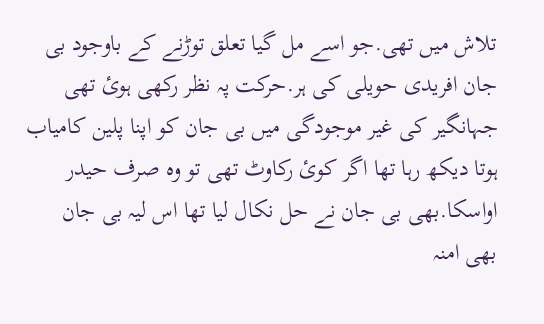تلاش میں تھی.جو اسے مل گیا تعلق توڑنے کے باوجود بی جان افریدی حویلی کی ہر.حرکت پہ نظر رکھی ہوئ تھی جہانگیر کی غیر موجودگی میں بی جان کو اپنا پلین کامیاب ہوتا دیکھ رہا تھا اگر کوئ رکاوٹ تھی تو وہ صرف حیدر اواسکا.بھی بی جان نے حل نکال لیا تھا اس لیہ بی جان بھی امنہ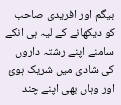بیگم اور افریدی صاحب کو دیکھانے کے لیہ ہی انکے سامنے اپنے رشتہ داروں کی شادی میں شریک ہوئ اور وہاں بھی اپنے چند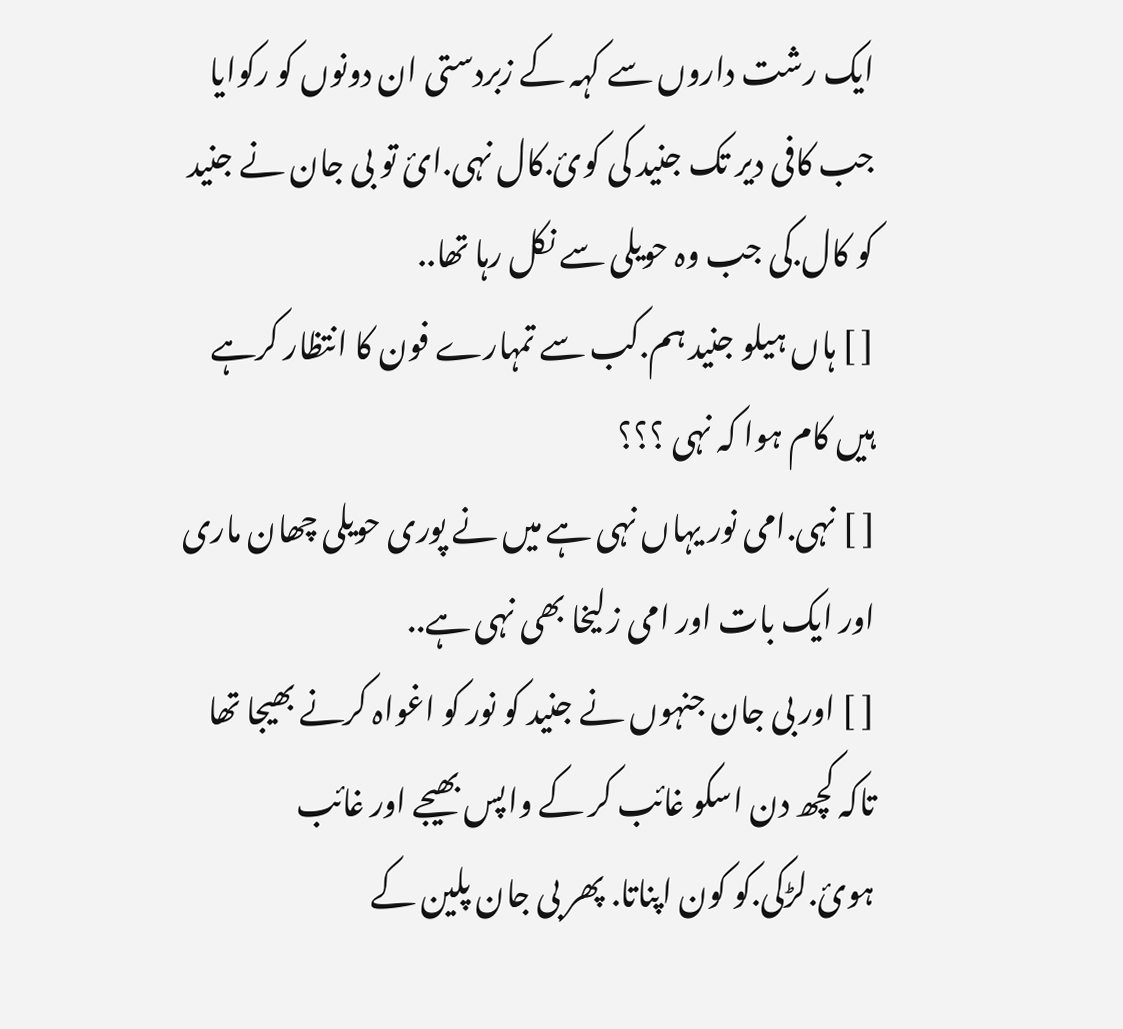ایک رشت داروں سے کہہ کے زبردستی ان دونوں کو رکوایا جب کافی دیر تک جنید کی کوئ.کال نہی.ائ تو بی جان نے جنید کو کال.کی جب وہ حویلی سے نکل رہا تھا..
[ ] ہاں ہیلو جنید ہم.کب سے تمہارے فون کا انتظار کرہے ہیں کام ہوا کہ نہی ؟؟؟
[ ] نہی.امی نور یہاں نہی ہے میں نے پوری حویلی چھان ماری اور ایک بات اور امی زلیخا بھی نہی ہے..
[ ] اور بی جان جنہوں نے جنید کو نور کو اغواہ کرنے بھیجا تھا تاکہ کچھ دن اسکو غائب کر کے واپس بھیجے اور غائب ہوئ.لڑکی.کو کون اپناتا. پھر بی جان پلین کے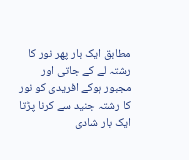مطابق ایک بار پھر نور کا رشتہ لے کے جاتی اور مجبور ہوکے افریدی کو نور کا رشتہ جنید سے کرنا پڑتا ایک بار شادی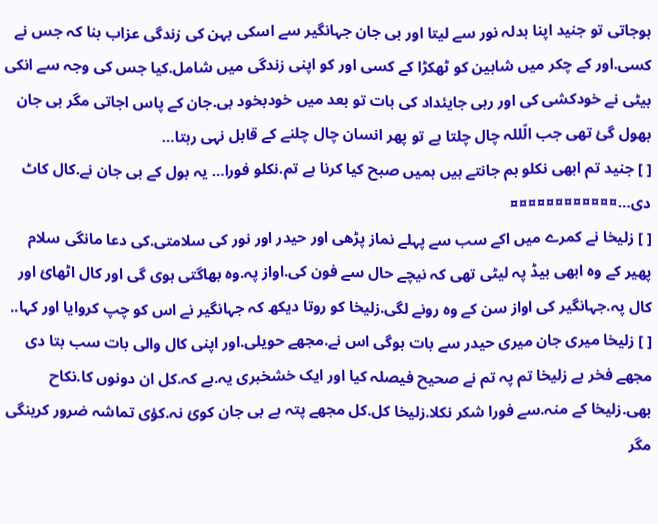ہوجاتی تو جنید اپنا بدلہ نور سے لیتا اور بی جان جہانگیر سے اسکی بہن کی زندگی عزاب بنا کہ جس نے کسی.اور کے چکر میں شاہین کو ٹھکڑا کے کسی اور کو اپنی زندگی میں شامل.کیا جس کی وجہ سے انکی بیٹی نے خودکشی کی اور رہی جایئداد کی بات تو بعد میں خودبخود بی.جان کے پاس اجاتی مگر بی جان بھول گئ تھی جب الّللہ چال چلتا ہے تو پھر انسان چال چلنے کے قابل نہی رہتا…
[ ] جنید تم ابھی نکلو ہم جانتے ہیں ہمیں صبح کیا کرنا ہے تم.نکلو فورا… یہ بول کے بی جان نے.کال کاٹ دی…¤¤¤¤¤¤¤¤¤¤¤¤
[ ] زلیخا نے کمرے میں اکے سب سے پہلے نماز پڑھی اور حیدر اور نور کی سلامتی.کی دعا مانگی سلام پھیر کے وہ ابھی بیڈ پہ لیٹی تھی کہ نیچے حال سے فون کی.اواز پہ.وہ بھاگتی ہوی گی اور کال اٹھائ اور کال پہ.جہانگیر کی اواز سن کے وہ رونے لگی.زلیخا کو روتا دیکھ کہ جہانگیر نے اس کو چپ کروایا اور کہا..
[ ] زلیخا میری جان میری حیدر سے بات ہوگی اس نے.مجھے حویلی.اور اپنی کال والی بات سب بتا دی مجھے فخر ہے زلیخا تم پہ تم نے صحیح فیصلہ کیا اور ایک خشخبری یہ.ہے کہ.کل ان دونوں کا.نکاح بھی.زلیخا کے منہ.سے فورا شکر نکلا.زلیخا کل.کل مجھے پتہ ہے بی جان کوئ نہ.کؤی تماشہ ضرور کرینگی مگر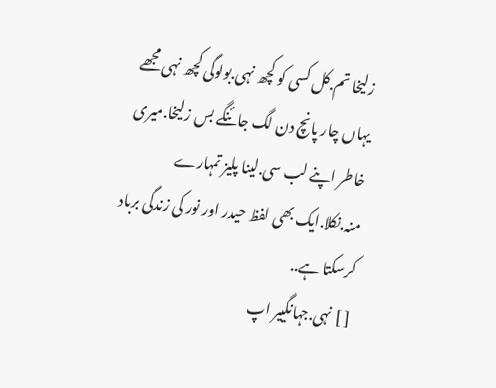زلیخا تم.کل کسی کو کچھ نہی.بولوگی کچھ نہی مجھے یہاں چار پانچ دن لگ جائنگے بس زلیخا.میری خاطر اپنے لب سی.لینا پلیز تمہارے منہ.نکلا.ایک بھی لفظ حیدر اور نور کی زندگی برباد کرسکتا ہے..
[ ] نہی.جہانگییر اپ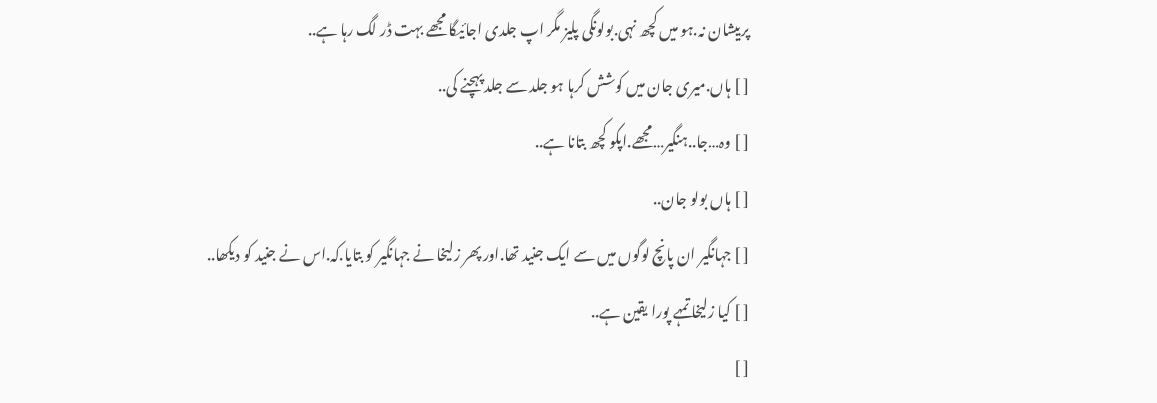پرییشان نہ.ہو میں کچھ نہی.بولونگی پلیز مگر اپ جلدی اجائیگا مجھے بہت ڈر لگ رہا ہے..
[ ] ہاں.میری جان میں کوشش کرہا ہو جلد سے جلد پہچنے کی..
[ ] وہ…جا..ہنگیر…مجھے.اپکو کچھ بتانا ہے..
[ ] ہاں بولو جان..
[ ] جہانگیر ان پانچ لوگوں میں سے ایک جنید تھا.اور پھر زلیخا نے جہانگیر کو بتایا.کہ.اس نے جنید کو دیکھا..
[ ] کیا زلیخا تمہے پورا یقین ہے..
[ ]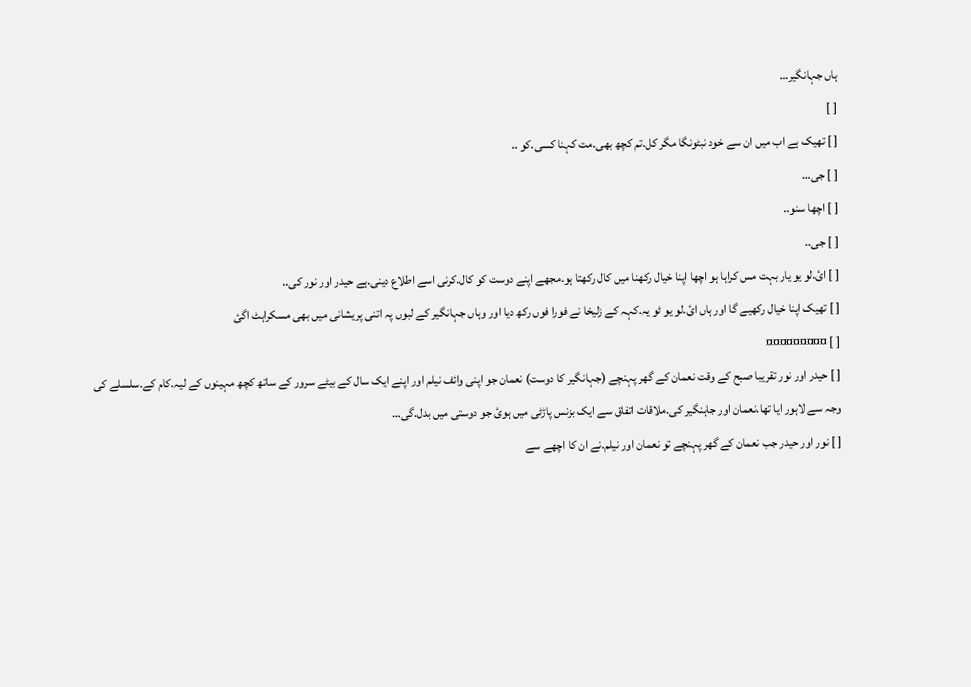ہاں جہانگیر…
[ ]
[ ] تھیک ہے اب میں ان سے خود نبٹونگا مگر کل.تم کچھ بھی.مت کہنا کسی.کو ..
[ ] جی…
[ ] اچھا سنو..
[ ] جی..
[ ] ائ.لو یو یار بہت مس کراہا ہو اچھا اپنا خیال رکھنا میں کال رکھتا ہو.مجھے اپنے دوست کو کال.کرنی اسے اطلاع دینی.ہے حیدر اور نور کی..
[ ] تھیک اپنا خیال رکھیے گا اور ہاں ائ.لو یو ٹو یہ.کہہ کے زلیخا نے فورا فوں رکھ دیا اور وہاں جہانگیر کے لبوں پہ اتنی پریشانی میں بھی مسکراہٹ اگئ
[ ] ¤¤¤¤¤¤¤¤¤
[ ] حیدر اور نور تقریبا صبح کے وقت نعمان کے گھر پہنچے (جہانگیر کا دوست) نعمان جو اپنی وائف نیلم اور اپنے ایک سال کے بیٹے سرور کے ساتھ کچھ مہینوں کے لیہ.کام کے.سلسلے کی وجہ سے لاہور ایا تھا.نعمان اور جاہنگیر کی.ملاقات اتفاق سے ایک بزنس پاڑٹی میں ہوئ جو دوستی میں بدل.گی…
[ ] نور اور حیدر جب نعمان کے گھر پہنچے تو نعمان اور نیلم.نے ان کا اچھے سے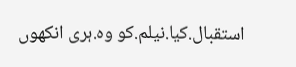استقبال.کیا.نیلم.کو وہ.ہری انکھوں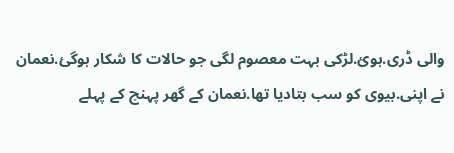والی ڈری.ہوئ.لڑکی بہت معصوم لگی جو حالات کا شکار ہوگئ.نعمان نے اپنی.بیوی کو سب بتادیا تھا.نعمان کے گھر پہنچ کے پہلے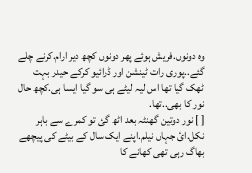وہ دونوں.فریش ہوئے پھر دونوں کچھ دیر ارام.کرنے چلے گئے..پوری رات ٹینشن اور ڈرائیو کرکے حیدر بہت ٹھک گیا تھا اس لیہ لیٹے ہی سو گیا ایسا ہی.کچھ حال نور کا بھی..تھا.
[ ] نور دوتین گھنٹہ بعد اٹھ گئ تو کمرے سے باہر نکل.ائ جہاں نیلم.اپنے ایک سال کے بیٹے کی پیچھے بھاگ رہی تھی کھانے کا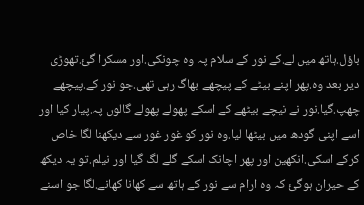باؤل.ہاتھ میں لے.کے نور کے سلام پہ وہ چونکی.اور مسکرا گئ.تھوڑی دیر بعد وہ.پھر اپنے بیٹے کے پیچھے بھاگ رہی تھی.جو نور کے.پیچھے چھپ.گیا.نور نے نیچے بیٹھے کے اسکے پھولے پھولے گالوں پہ.پیار کیا اور اسے اپنی گودھ میں بیٹھا لیا.وہ نور کو غور غور سے دیکھنا لگا خاص کرکے اسکی.انکھین اور پھر اچانک اسکے گلے لگ گیا اور نیلم.تو یہ دیکھ کے حیران ہوگئ کہ وہ ارام سے نور کے ہاتھ سے کھانا کھانے.لگا جو اسنے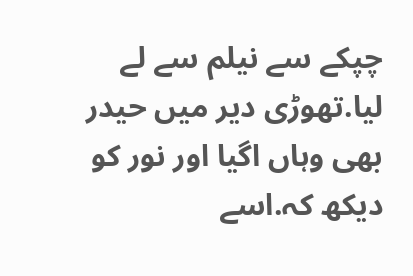چپکے سے نیلم سے لے لیا.تھوڑی دیر میں حیدر بھی وہاں اگیا اور نور کو دیکھ کہ.اسے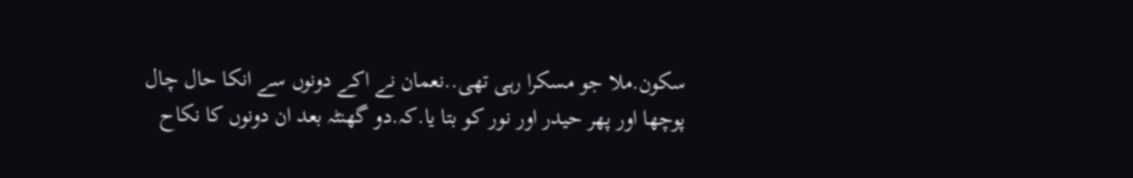سکون.ملا جو مسکرا رہی تھی..نعمان نے اکے دونوں سے انکا حال چال پوچھا اور پھر حیدر اور نور کو بتا یا.کہ.دو گھنٹہ بعد ان دونوں کا نکاح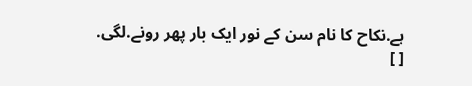ہے.نکاح کا نام سن کے نور ایک بار پھر رونے.لگی.
[ ]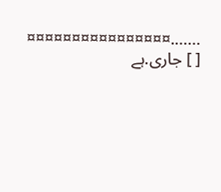…….¤¤¤¤¤¤¤¤¤¤¤¤¤¤¤¤
[ ] جاری.ہے